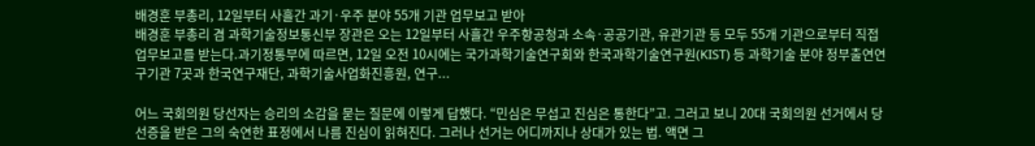배경훈 부총리, 12일부터 사흘간 과기·우주 분야 55개 기관 업무보고 받아
배경훈 부총리 겸 과학기술정보통신부 장관은 오는 12일부터 사흘간 우주항공청과 소속·공공기관, 유관기관 등 모두 55개 기관으로부터 직접 업무보고를 받는다.과기정통부에 따르면, 12일 오전 10시에는 국가과학기술연구회와 한국과학기술연구원(KIST) 등 과학기술 분야 정부출연연구기관 7곳과 한국연구재단, 과학기술사업화진흥원, 연구...

어느 국회의원 당선자는 승리의 소감을 묻는 질문에 이렇게 답했다. “민심은 무섭고 진심은 통한다”고. 그러고 보니 20대 국회의원 선거에서 당선증을 받은 그의 숙연한 표정에서 나름 진심이 읽혀진다. 그러나 선거는 어디까지나 상대가 있는 법. 액면 그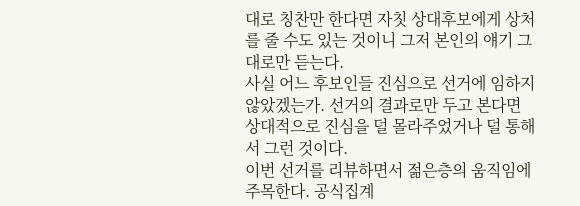대로 칭찬만 한다면 자칫 상대후보에게 상처를 줄 수도 있는 것이니 그저 본인의 얘기 그대로만 듣는다.
사실 어느 후보인들 진심으로 선거에 임하지 않았겠는가. 선거의 결과로만 두고 본다면 상대적으로 진심을 덜 몰라주었거나 덜 통해서 그런 것이다.
이번 선거를 리뷰하면서 젊은층의 움직임에 주목한다. 공식집계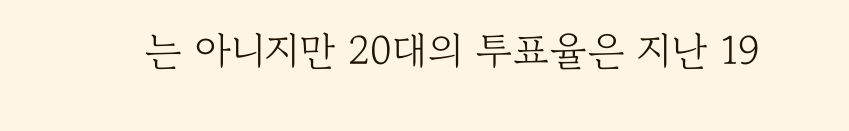는 아니지만 20대의 투표율은 지난 19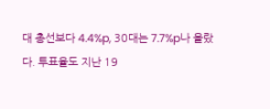대 총선보다 4.4%p, 30대는 7.7%p나 올랐다. 투표율도 지난 19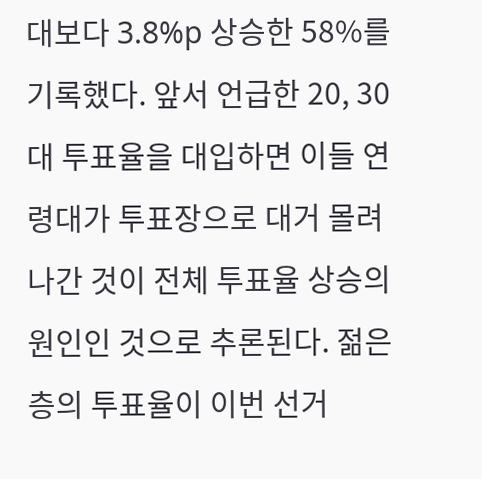대보다 3.8%p 상승한 58%를 기록했다. 앞서 언급한 20, 30대 투표율을 대입하면 이들 연령대가 투표장으로 대거 몰려 나간 것이 전체 투표율 상승의 원인인 것으로 추론된다. 젊은층의 투표율이 이번 선거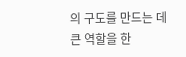의 구도를 만드는 데 큰 역할을 한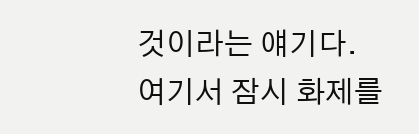것이라는 얘기다.
여기서 잠시 화제를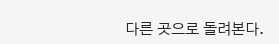다른 곳으로 돌려본다.